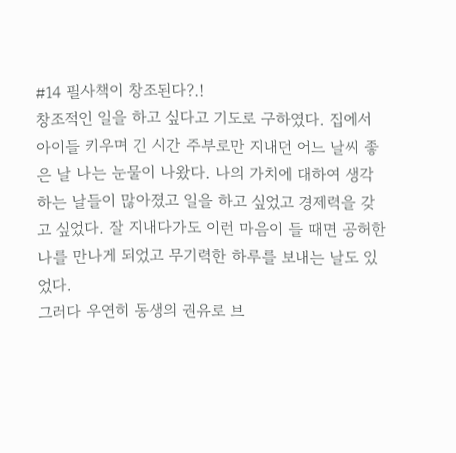#14 필사책이 창조된다?.!
창조적인 일을 하고 싶다고 기도로 구하였다. 집에서 아이들 키우며 긴 시간 주부로만 지내던 어느 날씨 좋은 날 나는 눈물이 나왔다. 나의 가치에 대하여 생각하는 날들이 많아졌고 일을 하고 싶었고 경제력을 갖고 싶었다. 잘 지내다가도 이런 마음이 들 때면 공허한 나를 만나게 되었고 무기력한 하루를 보내는 날도 있었다.
그러다 우연히 동생의 권유로 브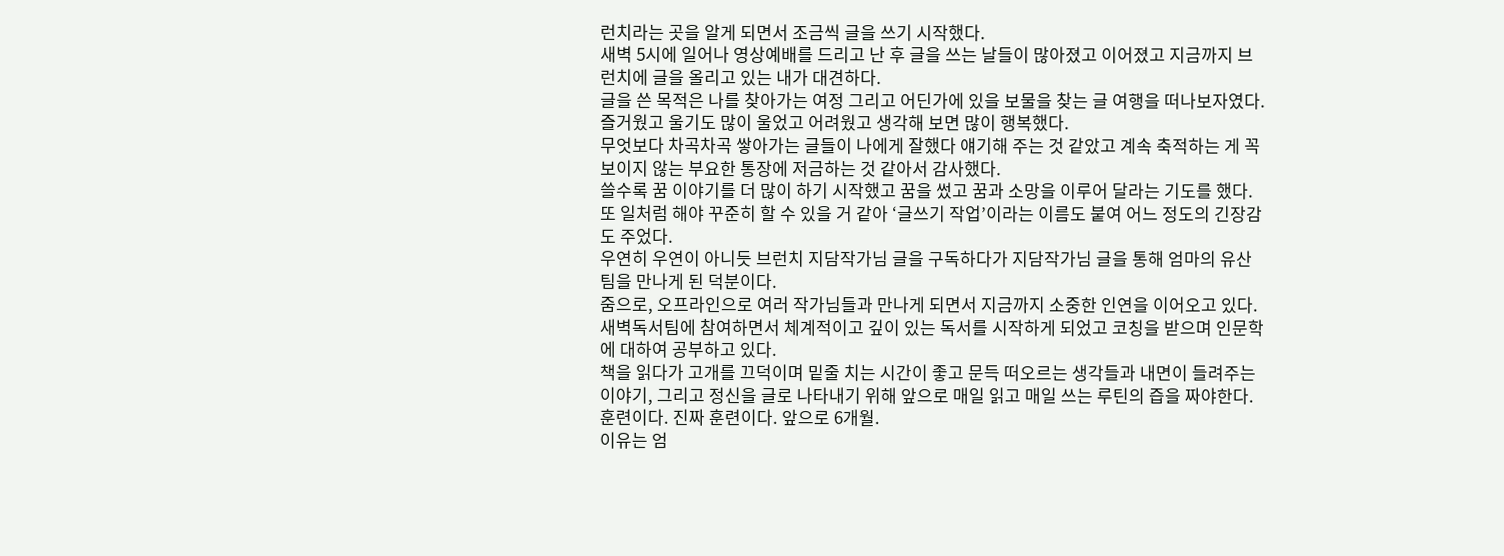런치라는 곳을 알게 되면서 조금씩 글을 쓰기 시작했다.
새벽 5시에 일어나 영상예배를 드리고 난 후 글을 쓰는 날들이 많아졌고 이어졌고 지금까지 브런치에 글을 올리고 있는 내가 대견하다.
글을 쓴 목적은 나를 찾아가는 여정 그리고 어딘가에 있을 보물을 찾는 글 여행을 떠나보자였다. 즐거웠고 울기도 많이 울었고 어려웠고 생각해 보면 많이 행복했다.
무엇보다 차곡차곡 쌓아가는 글들이 나에게 잘했다 얘기해 주는 것 같았고 계속 축적하는 게 꼭 보이지 않는 부요한 통장에 저금하는 것 같아서 감사했다.
쓸수록 꿈 이야기를 더 많이 하기 시작했고 꿈을 썼고 꿈과 소망을 이루어 달라는 기도를 했다.
또 일처럼 해야 꾸준히 할 수 있을 거 같아 ‘글쓰기 작업’이라는 이름도 붙여 어느 정도의 긴장감도 주었다.
우연히 우연이 아니듯 브런치 지담작가님 글을 구독하다가 지담작가님 글을 통해 엄마의 유산팀을 만나게 된 덕분이다.
줌으로, 오프라인으로 여러 작가님들과 만나게 되면서 지금까지 소중한 인연을 이어오고 있다.
새벽독서팀에 참여하면서 체계적이고 깊이 있는 독서를 시작하게 되었고 코칭을 받으며 인문학에 대하여 공부하고 있다.
책을 읽다가 고개를 끄덕이며 밑줄 치는 시간이 좋고 문득 떠오르는 생각들과 내면이 들려주는 이야기, 그리고 정신을 글로 나타내기 위해 앞으로 매일 읽고 매일 쓰는 루틴의 즙을 짜야한다.
훈련이다. 진짜 훈련이다. 앞으로 6개월.
이유는 엄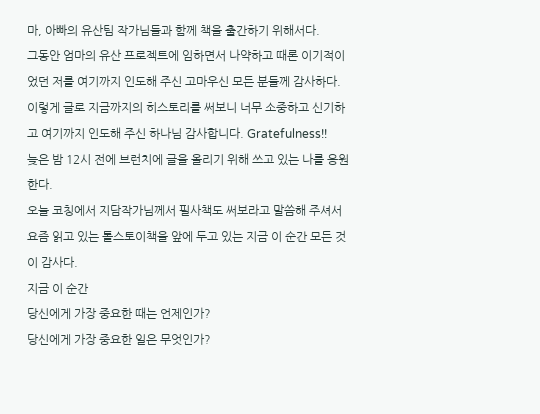마, 아빠의 유산팀 작가님들과 함께 책을 출간하기 위해서다.
그동안 엄마의 유산 프로젝트에 임하면서 나약하고 때론 이기적이었던 저를 여기까지 인도해 주신 고마우신 모든 분들께 감사하다.
이렇게 글로 지금까지의 히스토리를 써보니 너무 소중하고 신기하고 여기까지 인도해 주신 하나님 감사합니다. Gratefulness!!
늦은 밤 12시 전에 브런치에 글을 올리기 위해 쓰고 있는 나를 응원한다.
오늘 코칭에서 지담작가님께서 필사책도 써보라고 말씀해 주셔서 요즘 읽고 있는 톨스토이책을 앞에 두고 있는 지금 이 순간 모든 것이 감사다.
지금 이 순간
당신에게 가장 중요한 때는 언제인가?
당신에게 가장 중요한 일은 무엇인가?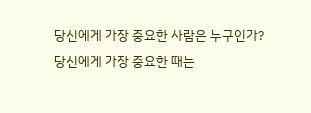당신에게 가장 중요한 사람은 누구인가?
당신에게 가장 중요한 때는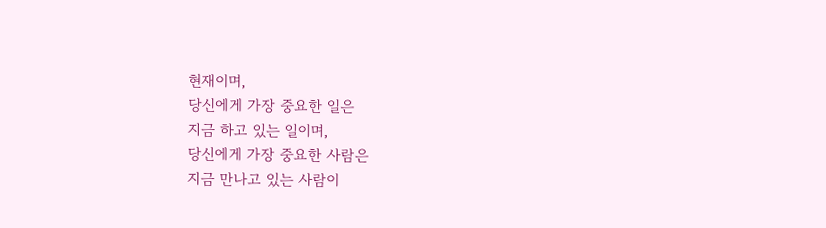현재이며,
당신에게 가장 중요한 일은
지금 하고 있는 일이며,
당신에게 가장 중요한 사람은
지금 만나고 있는 사람이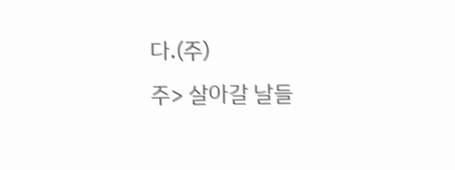다.(주)
주> 살아갈 날들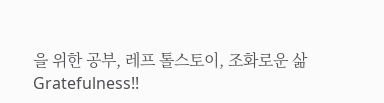을 위한 공부, 레프 톨스토이, 조화로운 삶
Gratefulness!!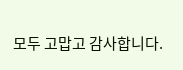모두 고맙고 감사합니다.